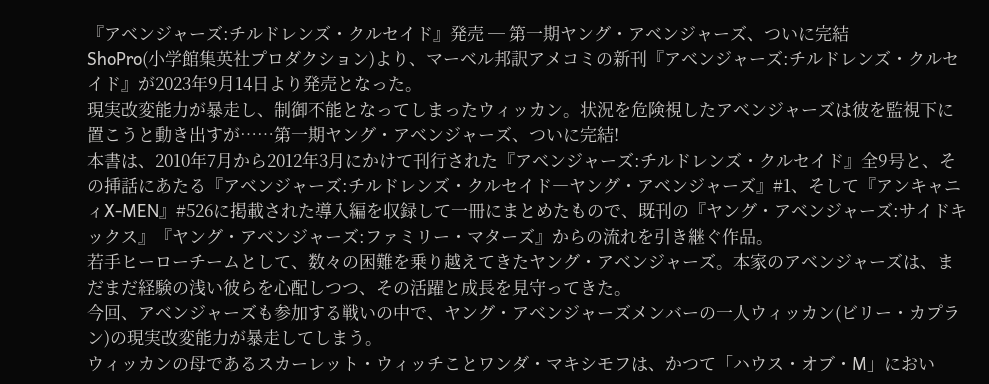『アベンジャーズ:チルドレンズ・クルセイド』発売 ─ 第一期ヤング・アベンジャーズ、ついに完結
ShoPro(小学館集英社プロダクション)より、マーベル邦訳アメコミの新刊『アベンジャーズ:チルドレンズ・クルセイド』が2023年9月14日より発売となった。
現実改変能力が暴走し、制御不能となってしまったウィッカン。状況を危険視したアベンジャーズは彼を監視下に置こうと動き出すが……第一期ヤング・アベンジャーズ、ついに完結!
本書は、2010年7月から2012年3月にかけて刊行された『アベンジャーズ:チルドレンズ・クルセイド』全9号と、その挿話にあたる『アベンジャーズ:チルドレンズ・クルセイド―ヤング・アベンジャーズ』#1、そして『アンキャニィX-MEN』#526に掲載された導入編を収録して一冊にまとめたもので、既刊の『ヤング・アベンジャーズ:サイドキックス』『ヤング・アベンジャーズ:ファミリー・マターズ』からの流れを引き継ぐ作品。
若手ヒーローチームとして、数々の困難を乗り越えてきたヤング・アベンジャーズ。本家のアベンジャーズは、まだまだ経験の浅い彼らを心配しつつ、その活躍と成長を見守ってきた。
今回、アベンジャーズも参加する戦いの中で、ヤング・アベンジャーズメンバーの一人ウィッカン(ビリー・カプラン)の現実改変能力が暴走してしまう。
ウィッカンの母であるスカーレット・ウィッチことワンダ・マキシモフは、かつて「ハウス・オブ・M」におい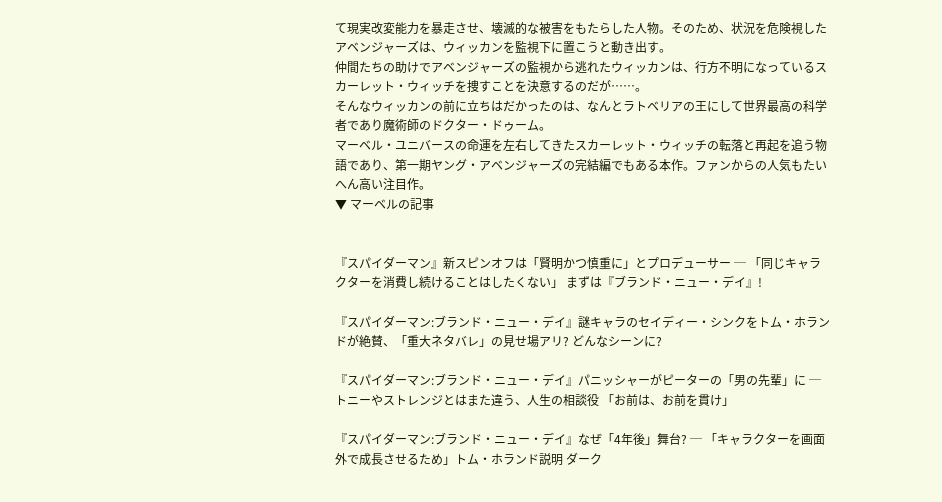て現実改変能力を暴走させ、壊滅的な被害をもたらした人物。そのため、状況を危険視したアベンジャーズは、ウィッカンを監視下に置こうと動き出す。
仲間たちの助けでアベンジャーズの監視から逃れたウィッカンは、行方不明になっているスカーレット・ウィッチを捜すことを決意するのだが……。
そんなウィッカンの前に立ちはだかったのは、なんとラトベリアの王にして世界最高の科学者であり魔術師のドクター・ドゥーム。
マーベル・ユニバースの命運を左右してきたスカーレット・ウィッチの転落と再起を追う物語であり、第一期ヤング・アベンジャーズの完結編でもある本作。ファンからの人気もたいへん高い注目作。
▼ マーベルの記事


『スパイダーマン』新スピンオフは「賢明かつ慎重に」とプロデューサー ─ 「同じキャラクターを消費し続けることはしたくない」 まずは『ブランド・ニュー・デイ』!

『スパイダーマン:ブランド・ニュー・デイ』謎キャラのセイディー・シンクをトム・ホランドが絶賛、「重大ネタバレ」の見せ場アリ? どんなシーンに?

『スパイダーマン:ブランド・ニュー・デイ』パニッシャーがピーターの「男の先輩」に ─ トニーやストレンジとはまた違う、人生の相談役 「お前は、お前を貫け」

『スパイダーマン:ブランド・ニュー・デイ』なぜ「4年後」舞台? ─ 「キャラクターを画面外で成長させるため」トム・ホランド説明 ダーク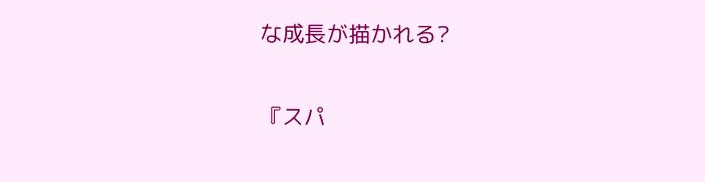な成長が描かれる?

『スパ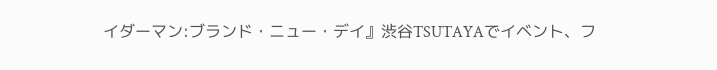イダーマン:ブランド・ニュー・デイ』渋谷TSUTAYAでイベント、フ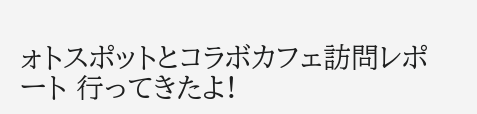ォトスポットとコラボカフェ訪問レポート 行ってきたよ!